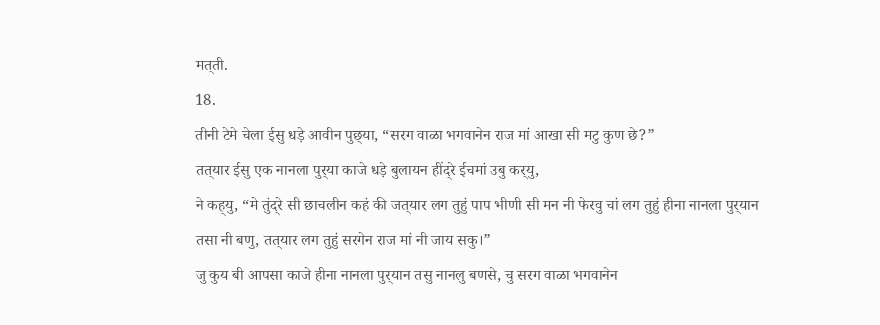मत्‌‌ती.
18.
तीनी टेमे चेला ईसु धड़े आवीन पुछ्‌या, “सरग वाळा भगवानेन राज मां आखा सी मटु कुण छे?”
तत्‌यार ईसु एक नानला पुर्‌या काजे धड़े बुलायन हींद्‌रे ईचमां उबु कर्‌यु,
ने कह्‌यु, “मे तुंद्‌रे सी छाचलीन कहं की जत्‌यार लग तुहुं पाप भीणी सी मन नी फेरवु चां लग तुहुं हीना नानला पुर्‌यान तसा नी बणु, तत्‌यार लग तुहुं सरगेन राज मां नी जाय सकु।”
जु कुय बी आपसा काजे हीना नानला पुर्‌यान तसु नानलु बणसे, चु सरग वाळा भगवानेन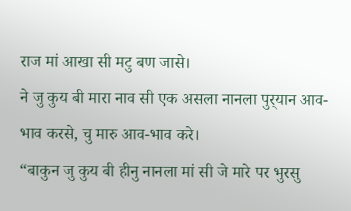राज मां आखा सी मटु बण जासे।
ने जु कुय बी मारा नाव सी एक असला नानला पुर्‌यान आव-भाव करसे, चु मारु आव-भाव करे।
“बाकुन जु कुय बी हीनु नानला मां सी जे मारे पर भुरसु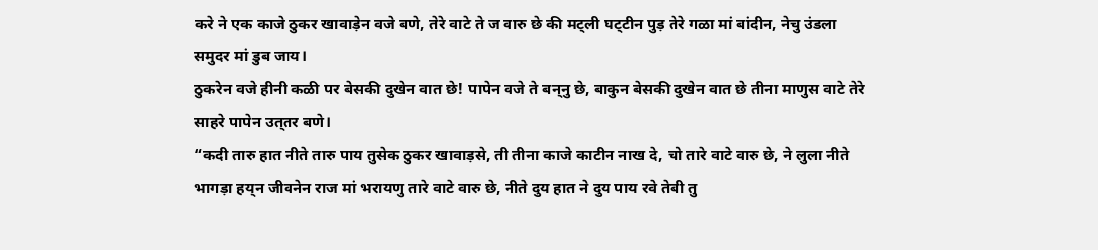करे ने एक काजे ठुकर खावाड़ेन वजे बणे, तेरे वाटे ते ज वारु छे की मट्‌ली घट्‌टीन पुड़ तेरे गळा मां बांदीन, नेचु उंडला समुदर मां डुब जाय।
ठुकरेन वजे हीनी कळी पर बेसकी दुखेन वात छे! पापेन वजे ते बन्‌नु छे, बाकुन बेसकी दुखेन वात छे तीना माणुस वाटे तेरे साहरे पापेन उत्‌तर बणे।
“कदी तारु हात नीते तारु पाय तुसेक ठुकर खावाड़से, ती तीना काजे काटीन नाख दे, चो तारे वाटे वारु छे, ने लुला नीते भागड़ा हय्‌न जीवनेन राज मां भरायणु तारे वाटे वारु छे, नीते दुय हात ने दुय पाय रवे तेबी तु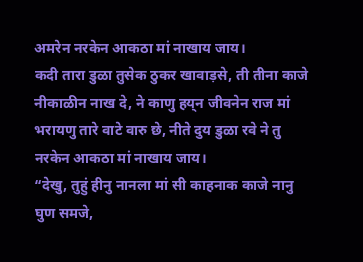अमरेन नरकेन आकठा मां नाखाय जाय।
कदी तारा डुळा तुसेक ठुकर खावाड़से, ती तीना काजे नीकाळीन नाख दे, ने काणु हय्‌न जीवनेन राज मां भरायणु तारे वाटे वारु छे, नीते दुय डुळा रवे ने तु नरकेन आकठा मां नाखाय जाय।
“देखु, तुहुं हीनु नानला मां सी काहनाक काजे नानु घुण समजे,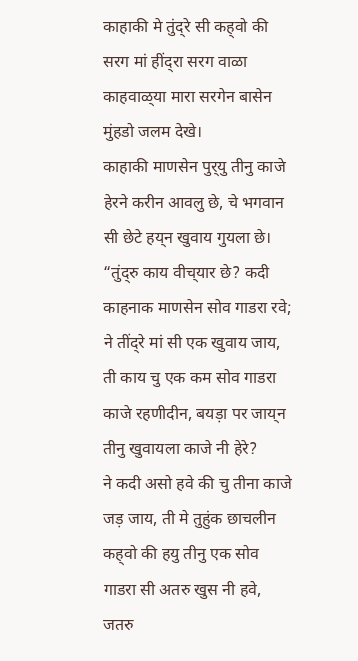काहाकी मे तुंद्‌रे सी कह्‌वो की सरग मां हींद्‌रा सरग वाळा काहवाळ्‌या मारा सरगेन बासेन मुंहडो जलम देखे।
काहाकी माणसेन पुर्‌यु तीनु काजे हेरने करीन आवलु छे, चे भगवान सी छेटे हय्‌न खुवाय गुयला छे।
“तुंद्‌रु काय वीच्‌यार छे? कदी काहनाक माणसेन सोव गाडरा रवे; ने तींद्‌रे मां सी एक खुवाय जाय, ती काय चु एक कम सोव गाडरा काजे रहणीदीन, बयड़ा पर जाय्‌न तीनु खुवायला काजे नी हेरे?
ने कदी असो हवे की चु तीना काजे जड़ जाय, ती मे तुहुंक छाचलीन कह्‌वो की हयु तीनु एक सोव गाडरा सी अतरु खुस नी हवे, जतरु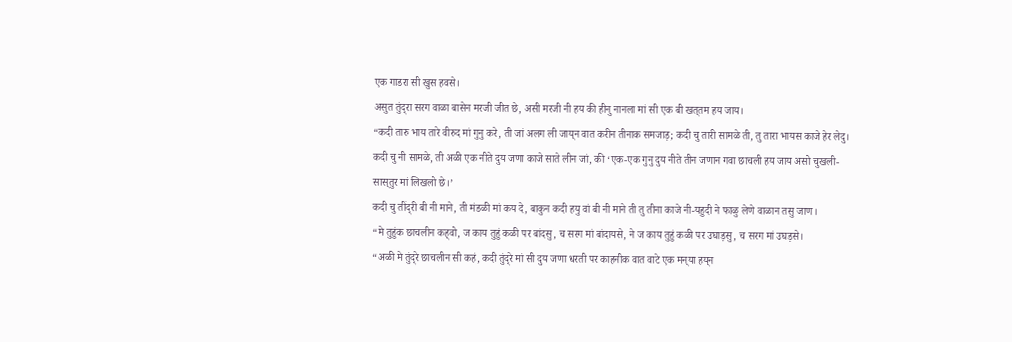एक गाडरा सी खुस हवसे।
असुत तुंद्‌रा सरग वाळा बासेन मरजी जीत छे, असी मरजी नी हय की हीनु नानला मां सी एक बी खत्‌तम हय जाय।
“कदी तारु भाय तारे वीरुद मां गुनु करे, ती जां अलग ली जाय्‌न वात करीन तीनाक समजाड़; कदी चु तारी सामळे ती, तु तारा भायस काजे हेर लेदु।
कदी चु नी सामळे, ती अळी एक नीते दुय जणा काजे साते लीन जां, की ‘एक-एक गुनु दुय नीते तीन जणान गवा छाचली हय जाय असो चुखली-सास्‌तुर मां लिखलो छे।’
कदी चु तींद्‌री बी नी माने, ती मंडळी मां कय दे, बाकुन कदी हयु वां बी नी माने ती तु तीना काजे नी-यहुदी ने फाळु लेणे वाळान तसु जाण।
“मे तुहुंक छाचलीन कह्‌वो, ज काय तुहुं कळी पर बांदसु, च सरग मां बांदायसे, ने ज काय तुहुं कळी पर उघाड़सु, च सरग मां उघड़से।
“अळी मे तुंद्‌रे छाचलीन सी कहं, कदी तुंद्‌रे मां सी दुय जणा धरती पर काहनीक वात वाटे एक मन्‌या हय्‌न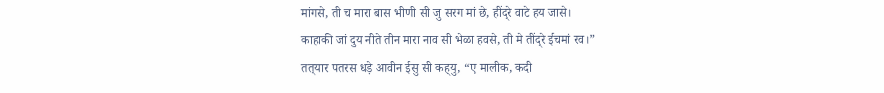मांगसे, ती च मारा बास भीणी सी जु सरग मां छे, हींद्‌रे वाटे हय जासे।
काहाकी जां दुय नीते तीन मारा नाव सी भेळा हवसे, ती मे तींद्‌रे ईचमां रव।”
तत्‌यार पतरस धड़े आवीन ईसु सी कह्‌यु, “ए मालीक, कदी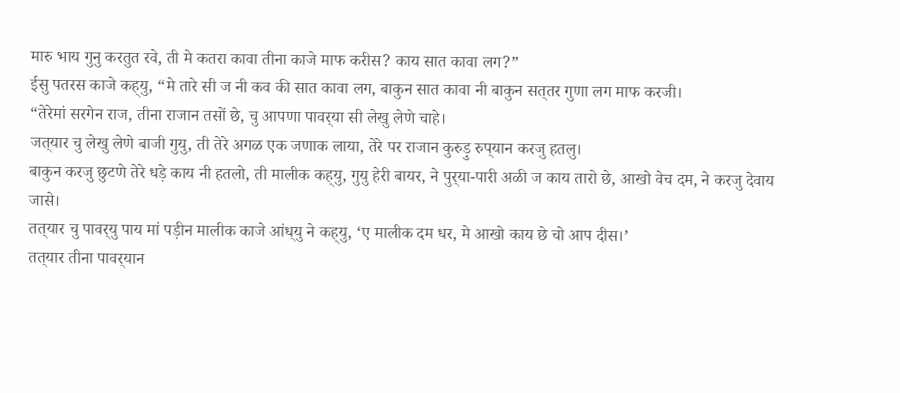मारु भाय गुनु करतुत रवे, ती मे कतरा कावा तीना काजे माफ करीस? काय सात कावा लग?”
ईसु पतरस काजे कह्‌यु, “मे तारे सी ज नी कव की सात कावा लग, बाकुन सात कावा नी बाकुन सत्‌तर गुणा लग माफ करजी।
“तेरेमां सरगेन राज, तीना राजान तसों छे, चु आपणा पावर्‌या सी लेखु लेणे चाहे।
जत्‌यार चु लेखु लेणे बाजी गुयु, ती तेरे अगळ एक जणाक लाया, तेरे पर राजान कुरुड़ु रुप्‌यान करजु हतलु।
बाकुन करजु छुटणे तेरे धड़े काय नी हतलो, ती मालीक कह्‌यु, गुयु हेरी बायर, ने पुर्‌या-पारी अळी ज काय तारो छे, आखो वेच दम, ने करजु देवाय जासे।
तत्‌यार चु पावर्‌यु पाय मां पड़ीन मालीक काजे आंध्‌यु ने कह्‌यु, ‘ए मालीक दम धर, मे आखो काय छे चो आप दीस।’
तत्‌यार तीना पावर्‌यान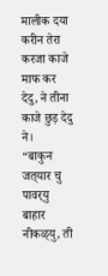मालीक दया करीन तेरा करजा काजे माफ कर देदु, ने तीना काजे छुड़ देदु ने।
“बाकुन जत्‌यार चु पावर्‌यु बाहार नीकळ्‌यु, ती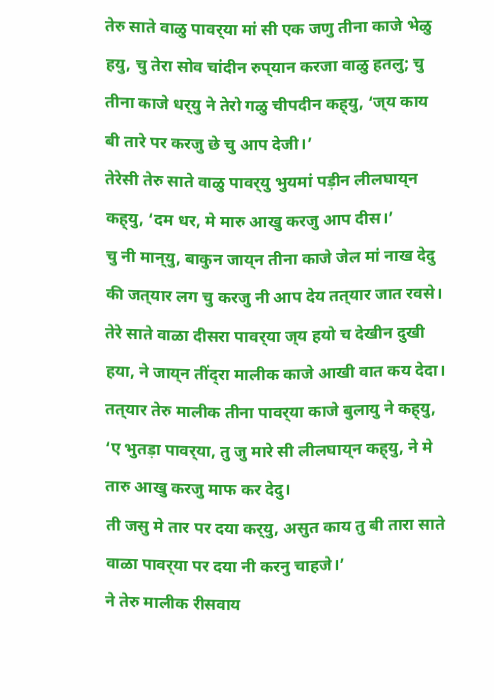तेरु साते वाळु पावर्‌या मां सी एक जणु तीना काजे भेळु हयु, चु तेरा सोव चांदीन रुप्‌यान करजा वाळु हतलु; चु तीना काजे धर्‌यु ने तेरो गळु चीपदीन कह्‌यु, ‘ज्‌य काय बी तारे पर करजु छे चु आप देजी।’
तेरेसी तेरु साते वाळु पावर्‌यु भुयमां पड़ीन लीलघाय्‌न कह्‌यु, ‘दम धर, मे मारु आखु करजु आप दीस।’
चु नी मान्‌यु, बाकुन जाय्‌न तीना काजे जेल मां नाख देदु की जत्‌यार लग चु करजु नी आप देय तत्‌यार जात रवसे।
तेरे साते वाळा दीसरा पावर्‌या ज्‌य हयो च देखीन दुखी हया, ने जाय्‌न तींद्‌रा मालीक काजे आखी वात कय देदा।
तत्‌यार तेरु मालीक तीना पावर्‌या काजे बुलायु ने कह्‌यु, ‘ए भुतड़ा पावर्‌या, तु जु मारे सी लीलघाय्‌न कह्‌यु, ने मे तारु आखु करजु माफ कर देदु।
ती जसु मे तार पर दया कर्‌यु, असुत काय तु बी तारा साते वाळा पावर्‌या पर दया नी करनु चाहजे।’
ने तेरु मालीक रीसवाय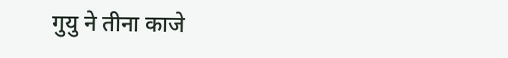गुयु ने तीना काजे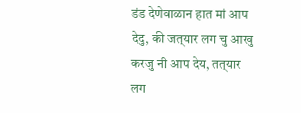डंड देणेवाळान हात मां आप देदु, की जत्‌यार लग चु आखु करजु नी आप देय, तत्‌यार लग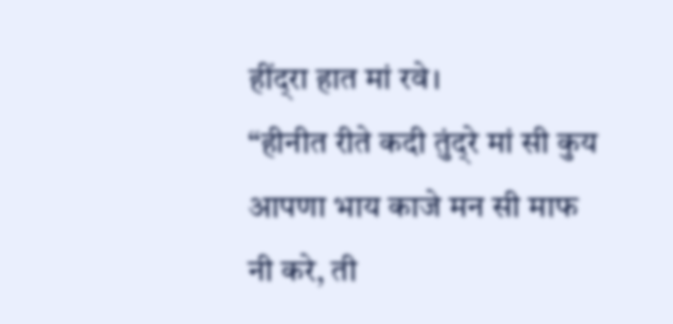हींद्‌रा हात मां रवे।
“हीनीत रीते कदी तुंद्‌रे मां सी कुय आपणा भाय काजे मन सी माफ नी करे, ती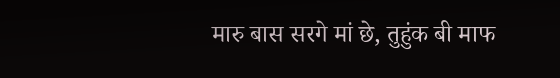मारु बास सरगे मां छे, तुहुंक बी माफ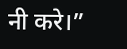नी करे।”